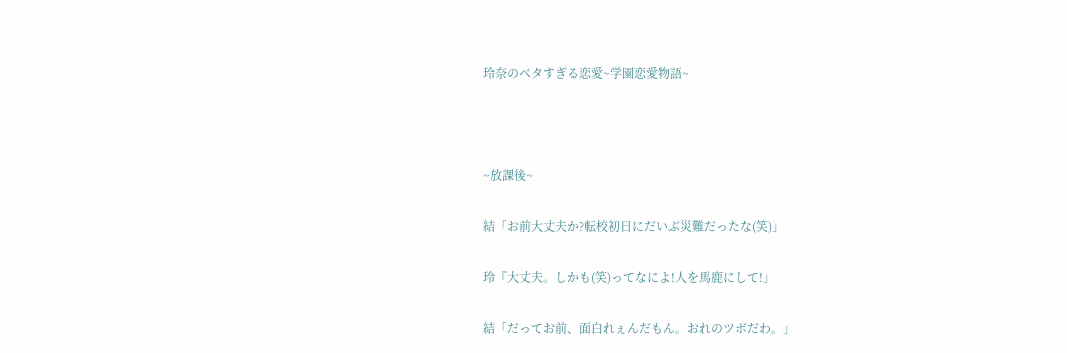玲奈のベタすぎる恋愛~学園恋愛物語~





~放課後~


結「お前大丈夫か?転校初日にだいぶ災難だったな(笑)」


玲『大丈夫。しかも(笑)ってなによ!人を馬鹿にして!」


結「だってお前、面白れぇんだもん。おれのツボだわ。」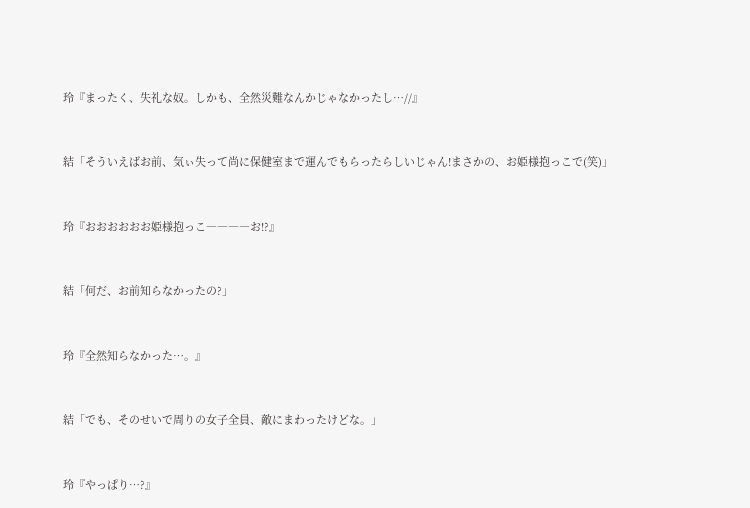玲『まったく、失礼な奴。しかも、全然災難なんかじゃなかったし…//』


結「そういえばお前、気ぃ失って尚に保健室まで運んでもらったらしいじゃん!まさかの、お姫様抱っこで(笑)」


玲『おおおおおお姫様抱っこ――――お!?』


結「何だ、お前知らなかったの?」


玲『全然知らなかった…。』


結「でも、そのせいで周りの女子全員、敵にまわったけどな。」


玲『やっぱり…?』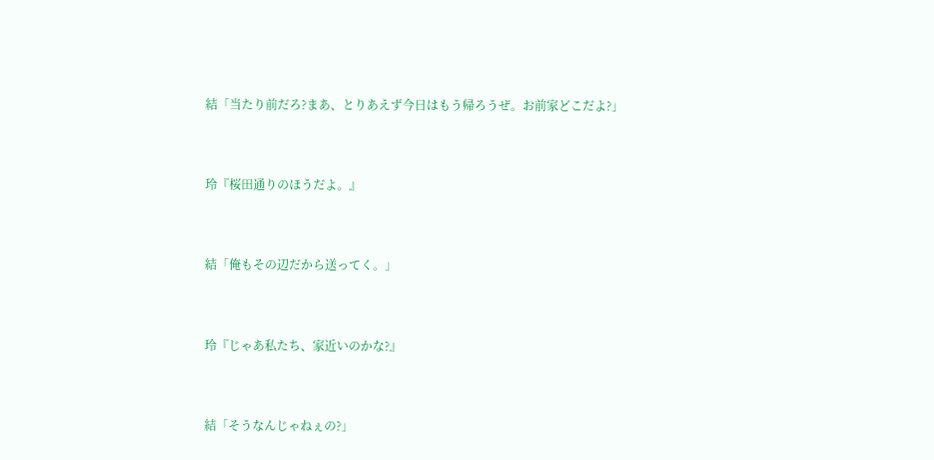結「当たり前だろ?まあ、とりあえず今日はもう帰ろうぜ。お前家どこだよ?」


玲『桜田通りのほうだよ。』


結「俺もその辺だから送ってく。」


玲『じゃあ私たち、家近いのかな?』


結「そうなんじゃねぇの?」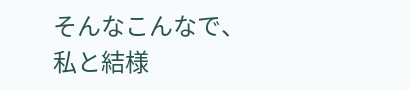そんなこんなで、私と結様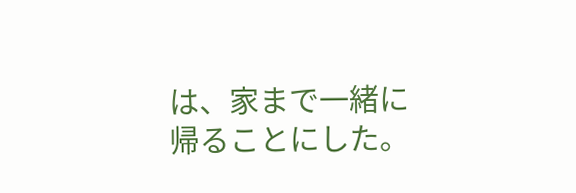は、家まで一緒に帰ることにした。